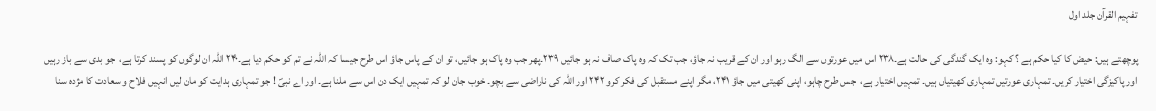تفہیم القرآن جلد اول

پوچھتے ہیں: حیض کا کیا حکم ہے ؟ کہو: وہ ایک گندگی کی حالت ہے۔۲۳۸ اس میں عورتوں سے الگ رہو اور ان کے قریب نہ جاؤ، جب تک کہ وہ پاک صاف نہ ہو جائیں ۲۳۹۔پھر جب وہ پاک ہو جائیں، تو ان کے پاس جاؤ اس طرح جیسا کہ اللہ نے تم کو حکم دیا ہے۔۲۴۰ اللہ ان لوگوں کو پسند کرتا ہے،  جو بدی سے باز رہیں اور پاکیزگی اختیار کریں۔ تمہاری عورتیں تمہاری کھیتیاں ہیں۔ تمہیں اختیار ہے،  جس طرح چاہو، اپنی کھیتی میں جاؤ ۲۴۱، مگر اپنے مستقبل کی فکر کرو ۲۴۲ اور اللہ کی ناراضی سے بچو۔ خوب جان لو کہ تمہیں ایک دن اس سے ملنا ہے۔ اور اے نبیؐ ! جو تمہاری ہدایت کو مان لیں انہیں فلاح و سعادت کا مژدہ سنا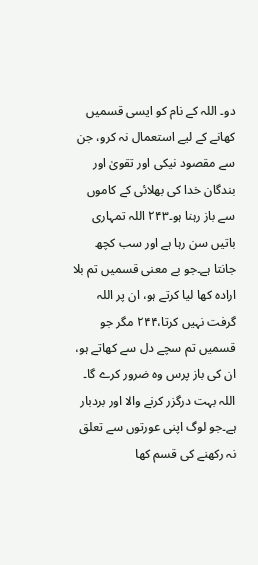دو۔ اللہ کے نام کو ایسی قسمیں کھانے کے لیے استعمال نہ کرو، جن سے مقصود نیکی اور تقویٰ اور بندگان خدا کی بھلائی کے کاموں سے باز رہنا ہو۔۲۴۳ اللہ تمہاری باتیں سن رہا ہے اور سب کچھ جانتا ہے۔جو بے معنی قسمیں تم بلا ارادہ کھا لیا کرتے ہو، ان پر اللہ گرفت نہیں کرتا،۲۴۴ مگر جو قسمیں تم سچے دل سے کھاتے ہو، ان کی باز پرس وہ ضرور کرے گا۔ اللہ بہت درگزر کرنے والا اور بردبار ہے۔جو لوگ اپنی عورتوں سے تعلق نہ رکھنے کی قسم کھا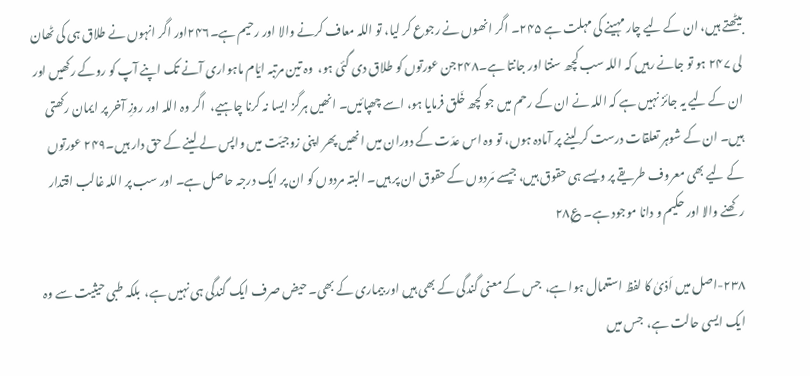بیٹھتے ہیں، ان کے لیے چار مہینے کی مہلت ہے ۲۴۵۔ اگر انھوں نے رجوع کر لیا، تو اللہ معاف کرنے والا اور رحیم ہے۔۲۴۶اور اگر انہوں نے طلاق ہی کی ٹھان لی ۲۴۷ ہو تو جانے رہیں کہ اللہ سب کچھ سنتا اور جانتا ہے۔۲۴۸جن عورتوں کو طلاق دی گئی ہو،  وہ تین مرتبہ ایّام ماہواری آنے تک اپنے آپ کو روکے رکھیں اور ان کے لیے یہ جائز نہیں ہے کہ اللہ نے ان کے رحم میں جو کچھ خَلق فرمایا ہو، اسے چھپائیں۔ انھیں ہرگز ایسا نہ کرنا چاہیے،  اگر وہ اللہ اور روزِ آخر پر ایمان رکھتی ہیں۔ ان کے شوہر تعلقات درست کر لینے پر آمادہ ہوں، تو وہ اس عدّت کے دوران میں انھیں پھر اپنی زوجیّت میں واپس لے لینے کے حق دار ہیں۔۲۴۹ عورتوں کے لیے بھی معروف طریقے پر ویسے ہی حقوق ہیں، جیسے مَردوں کے حقوق ان پر ہیں۔ البتہ مردوں کو ان پر ایک درجہ حاصل ہے۔ اور سب پر اللہ غالب اقتدار رکھنے والا اور حکیم و دانا موجود ہے۔ ؏۲۸

۲۳۸-اصل میں اَذیٰ کا لفظ استعمال ہوا ہے،  جس کے معنی گندگی کے بھی ہیں اور بیماری کے بھی۔ حیض صرف ایک گندگی ہی نہیں ہے،  بلکہ طبی حیثیت سے وہ ایک ایسی حالت ہے،  جس میں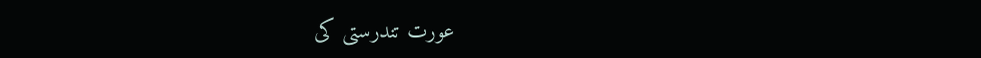عورت تندرستی کی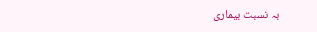بہ نسبت بیماری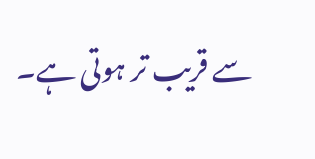سے قریب تر ہوتی ہے۔